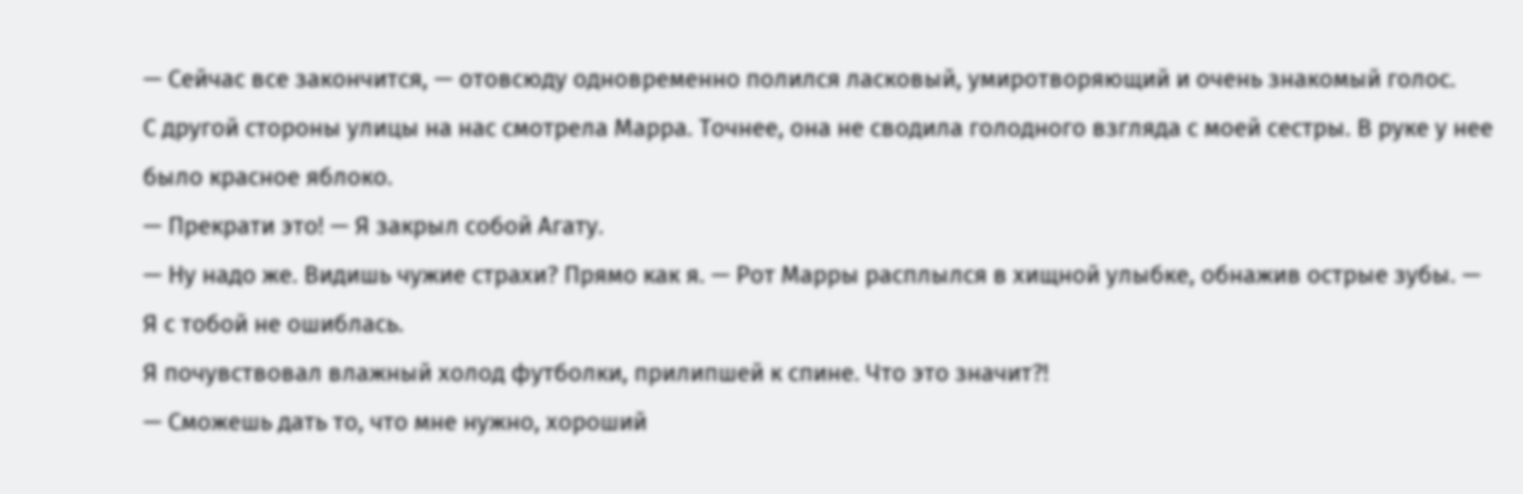— Сейчас все закончится, — отовсюду одновременно полился ласковый, умиротворяющий и очень знакомый голос.
С другой стороны улицы на нас смотрела Марра. Точнее, она не сводила голодного взгляда с моей сестры. В руке у нее было красное яблоко.
— Прекрати это! — Я закрыл собой Агату.
— Ну надо же. Видишь чужие страхи? Прямо как я. — Рот Марры расплылся в хищной улыбке, обнажив острые зубы. — Я с тобой не ошиблась.
Я почувствовал влажный холод футболки, прилипшей к спине. Что это значит?!
— Сможешь дать то, что мне нужно, хороший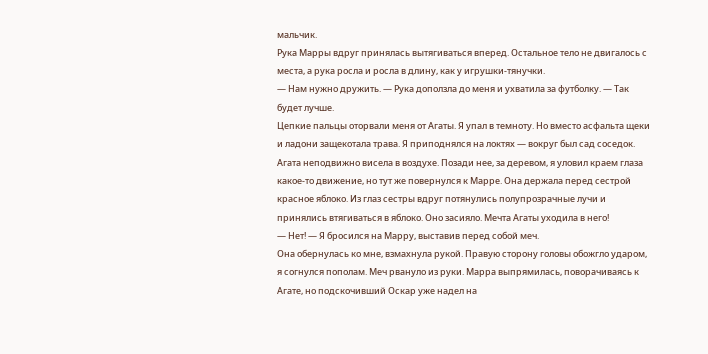мальчик.
Рука Марры вдруг принялась вытягиваться вперед. Остальное тело не двигалось с места, а рука росла и росла в длину, как у игрушки-тянучки.
— Нам нужно дружить. — Рука доползла до меня и ухватила за футболку. — Так будет лучше.
Цепкие пальцы оторвали меня от Агаты. Я упал в темноту. Но вместо асфальта щеки и ладони защекотала трава. Я приподнялся на локтях — вокруг был сад соседок. Агата неподвижно висела в воздухе. Позади нее, за деревом, я уловил краем глаза какое-то движение, но тут же повернулся к Марре. Она держала перед сестрой красное яблоко. Из глаз сестры вдруг потянулись полупрозрачные лучи и принялись втягиваться в яблоко. Оно засияло. Мечта Агаты уходила в него!
— Нет! — Я бросился на Марру, выставив перед собой меч.
Она обернулась ко мне, взмахнула рукой. Правую сторону головы обожгло ударом, я согнулся пополам. Меч рвануло из руки. Марра выпрямилась, поворачиваясь к Агате, но подскочивший Оскар уже надел на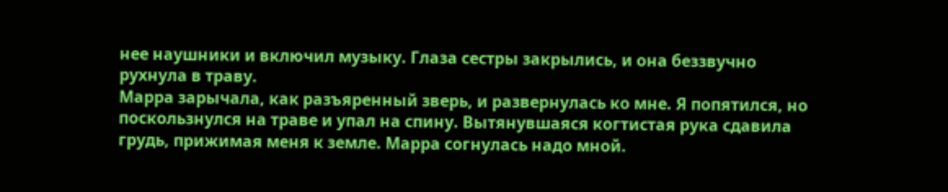нее наушники и включил музыку. Глаза сестры закрылись, и она беззвучно рухнула в траву.
Марра зарычала, как разъяренный зверь, и развернулась ко мне. Я попятился, но поскользнулся на траве и упал на спину. Вытянувшаяся когтистая рука сдавила грудь, прижимая меня к земле. Марра согнулась надо мной.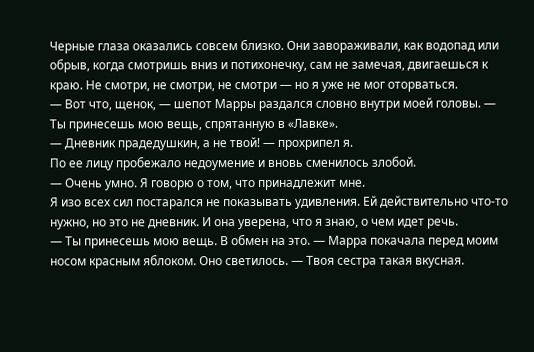Черные глаза оказались совсем близко. Они завораживали, как водопад или обрыв, когда смотришь вниз и потихонечку, сам не замечая, двигаешься к краю. Не смотри, не смотри, не смотри — но я уже не мог оторваться.
— Вот что, щенок, — шепот Марры раздался словно внутри моей головы. — Ты принесешь мою вещь, спрятанную в «Лавке».
— Дневник прадедушкин, а не твой! — прохрипел я.
По ее лицу пробежало недоумение и вновь сменилось злобой.
— Очень умно. Я говорю о том, что принадлежит мне.
Я изо всех сил постарался не показывать удивления. Ей действительно что-то нужно, но это не дневник. И она уверена, что я знаю, о чем идет речь.
— Ты принесешь мою вещь. В обмен на это. — Марра покачала перед моим носом красным яблоком. Оно светилось. — Твоя сестра такая вкусная.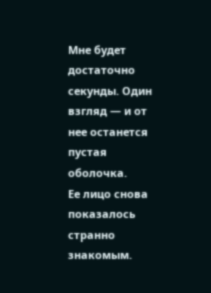Мне будет достаточно секунды. Один взгляд — и от нее останется пустая оболочка.
Ее лицо снова показалось странно знакомым.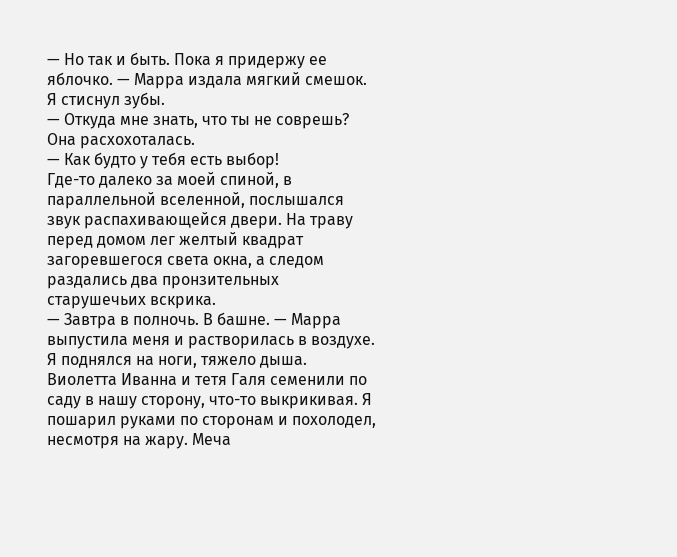— Но так и быть. Пока я придержу ее яблочко. — Марра издала мягкий смешок.
Я стиснул зубы.
— Откуда мне знать, что ты не соврешь?
Она расхохоталась.
— Как будто у тебя есть выбор!
Где-то далеко за моей спиной, в параллельной вселенной, послышался звук распахивающейся двери. На траву перед домом лег желтый квадрат загоревшегося света окна, а следом раздались два пронзительных старушечьих вскрика.
— Завтра в полночь. В башне. — Марра выпустила меня и растворилась в воздухе.
Я поднялся на ноги, тяжело дыша. Виолетта Иванна и тетя Галя семенили по саду в нашу сторону, что-то выкрикивая. Я пошарил руками по сторонам и похолодел, несмотря на жару. Меча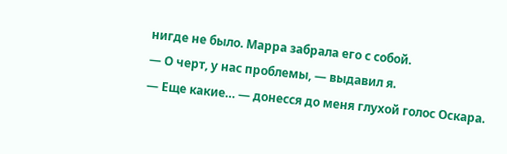нигде не было. Марра забрала его с собой.
— О черт, у нас проблемы, — выдавил я.
— Еще какие… — донесся до меня глухой голос Оскара.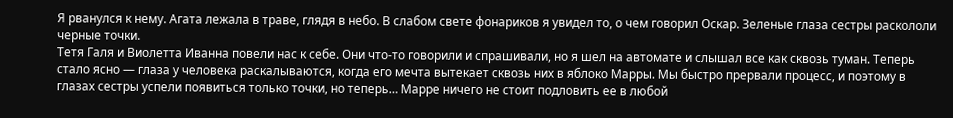Я рванулся к нему. Агата лежала в траве, глядя в небо. В слабом свете фонариков я увидел то, о чем говорил Оскар. Зеленые глаза сестры раскололи черные точки.
Тетя Галя и Виолетта Иванна повели нас к себе. Они что-то говорили и спрашивали, но я шел на автомате и слышал все как сквозь туман. Теперь стало ясно — глаза у человека раскалываются, когда его мечта вытекает сквозь них в яблоко Марры. Мы быстро прервали процесс, и поэтому в глазах сестры успели появиться только точки, но теперь… Марре ничего не стоит подловить ее в любой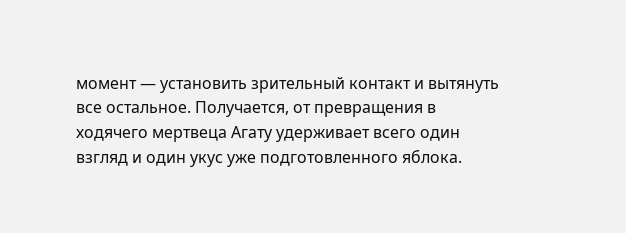момент — установить зрительный контакт и вытянуть все остальное. Получается, от превращения в ходячего мертвеца Агату удерживает всего один взгляд и один укус уже подготовленного яблока.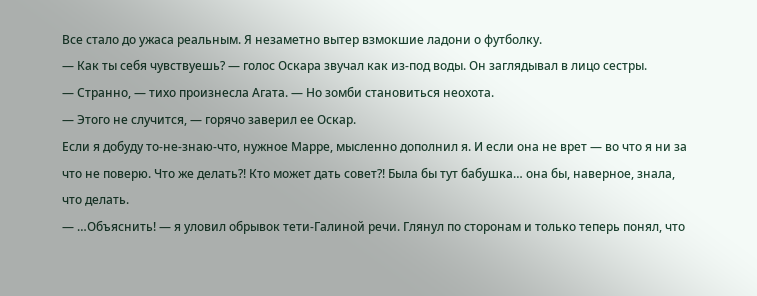Все стало до ужаса реальным. Я незаметно вытер взмокшие ладони о футболку.
— Как ты себя чувствуешь? — голос Оскара звучал как из-под воды. Он заглядывал в лицо сестры.
— Странно, — тихо произнесла Агата. — Но зомби становиться неохота.
— Этого не случится, — горячо заверил ее Оскар.
Если я добуду то-не-знаю-что, нужное Марре, мысленно дополнил я. И если она не врет — во что я ни за что не поверю. Что же делать?! Кто может дать совет?! Была бы тут бабушка… она бы, наверное, знала, что делать.
— …Объяснить! — я уловил обрывок тети-Галиной речи. Глянул по сторонам и только теперь понял, что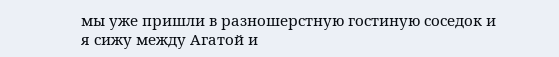мы уже пришли в разношерстную гостиную соседок и я сижу между Агатой и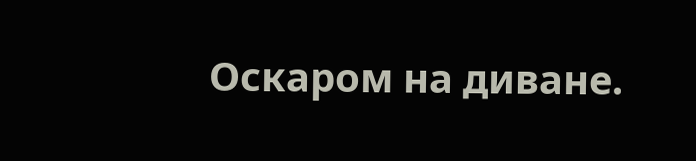Оскаром на диване.